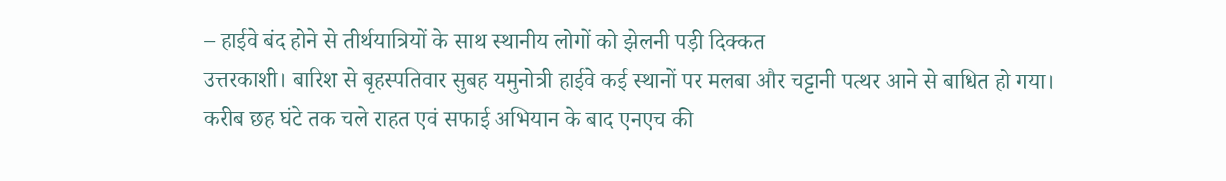– हाईवे बंद होने से तीर्थयात्रियों के साथ स्थानीय लोगों को झेलनी पड़ी दिक्कत
उत्तरकाशी। बारिश से बृहस्पतिवार सुबह यमुनोत्री हाईवे कई स्थानों पर मलबा और चट्टानी पत्थर आने से बाधित हो गया। करीब छह घंटे तक चले राहत एवं सफाई अभियान के बाद एनएच की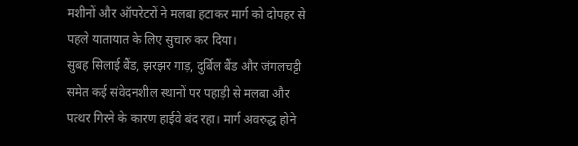मशीनों और ऑपरेटरों ने मलबा हटाकर मार्ग को दोपहर से पहले यातायात के लिए सुचारु कर दिया।
सुबह सिलाई बैंड, झरझर गाड़, दुर्बिल बैंड और जंगलचट्टी समेत कई संवेदनशील स्थानों पर पहाड़ी से मलबा और पत्थर गिरने के कारण हाईवे बंद रहा। मार्ग अवरुद्ध होने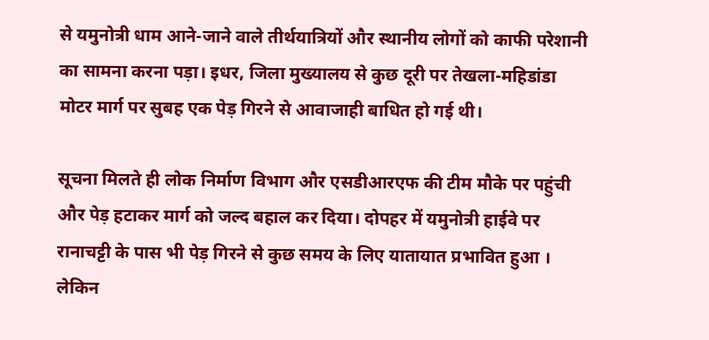से यमुनोत्री धाम आने-जाने वाले तीर्थयात्रियों और स्थानीय लोगों को काफी परेशानी का सामना करना पड़ा। इधर, जिला मुख्यालय से कुछ दूरी पर तेखला-महिडांडा मोटर मार्ग पर सुबह एक पेड़ गिरने से आवाजाही बाधित हो गई थी।

सूचना मिलते ही लोक निर्माण विभाग और एसडीआरएफ की टीम मौके पर पहुंची और पेड़ हटाकर मार्ग को जल्द बहाल कर दिया। दोपहर में यमुनोत्री हाईवे पर रानाचट्टी के पास भी पेड़ गिरने से कुछ समय के लिए यातायात प्रभावित हुआ । लेकिन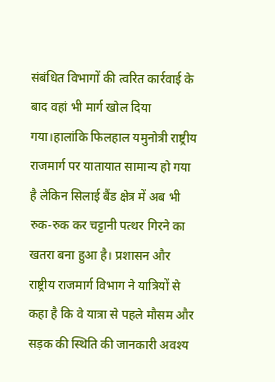संबंधित विभागों की त्वरित कार्रवाई के बाद वहां भी मार्ग खोल दिया गया।हालांकि फिलहाल यमुनोत्री राष्ट्रीय राजमार्ग पर यातायात सामान्य हो गया है लेकिन सिलाई बैंड क्षेत्र में अब भी रुक-रुक कर चट्टानी पत्थर गिरने का खतरा बना हुआ है। प्रशासन और राष्ट्रीय राजमार्ग विभाग ने यात्रियों से कहा है कि वे यात्रा से पहले मौसम और सड़क की स्थिति की जानकारी अवश्य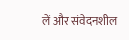लें और संवेदनशील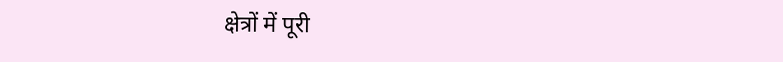क्षेत्रों में पूरी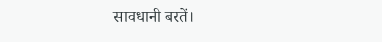सावधानी बरतें।